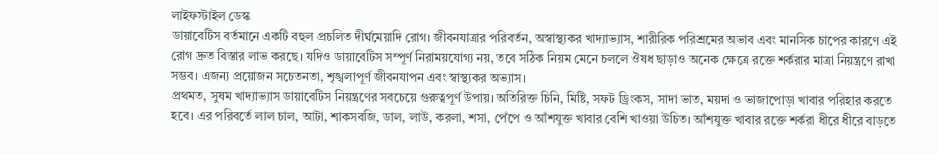লাইফস্টাইল ডেস্ক
ডায়াবেটিস বর্তমানে একটি বহুল প্রচলিত দীর্ঘমেয়াদি রোগ। জীবনযাত্রার পরিবর্তন, অস্বাস্থ্যকর খাদ্যাভ্যাস, শারীরিক পরিশ্রমের অভাব এবং মানসিক চাপের কারণে এই রোগ দ্রুত বিস্তার লাভ করছে। যদিও ডায়াবেটিস সম্পূর্ণ নিরাময়যোগ্য নয়, তবে সঠিক নিয়ম মেনে চললে ঔষধ ছাড়াও অনেক ক্ষেত্রে রক্তে শর্করার মাত্রা নিয়ন্ত্রণে রাখা সম্ভব। এজন্য প্রয়োজন সচেতনতা, শৃঙ্খলাপূর্ণ জীবনযাপন এবং স্বাস্থ্যকর অভ্যাস।
প্রথমত, সুষম খাদ্যাভ্যাস ডায়াবেটিস নিয়ন্ত্রণের সবচেয়ে গুরুত্বপূর্ণ উপায়। অতিরিক্ত চিনি, মিষ্টি, সফট ড্রিংকস, সাদা ভাত, ময়দা ও ভাজাপোড়া খাবার পরিহার করতে হবে। এর পরিবর্তে লাল চাল, আটা, শাকসবজি, ডাল, লাউ, করলা, শসা, পেঁপে ও আঁশযুক্ত খাবার বেশি খাওয়া উচিত। আঁশযুক্ত খাবার রক্তে শর্করা ধীরে ধীরে বাড়তে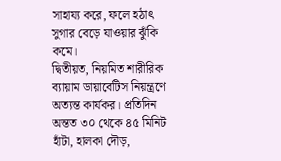সাহায্য করে, ফলে হঠাৎ সুগার বেড়ে যাওয়ার ঝুঁকি কমে।
দ্বিতীয়ত, নিয়মিত শারীরিক ব্যায়াম ডায়াবেটিস নিয়ন্ত্রণে অত্যন্ত কার্যকর। প্রতিদিন অন্তত ৩০ থেকে ৪৫ মিনিট হাঁটা, হালকা দৌড়,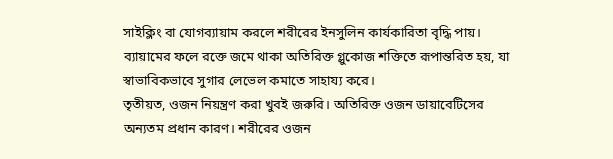সাইক্লিং বা যোগব্যায়াম করলে শরীরের ইনসুলিন কার্যকারিতা বৃদ্ধি পায়। ব্যায়ামের ফলে রক্তে জমে থাকা অতিরিক্ত গ্লুকোজ শক্তিতে রূপান্তরিত হয়, যা স্বাভাবিকভাবে সুগার লেভেল কমাতে সাহায্য করে।
তৃতীয়ত, ওজন নিয়ন্ত্রণ করা খুবই জরুরি। অতিরিক্ত ওজন ডায়াবেটিসের অন্যতম প্রধান কারণ। শরীরের ওজন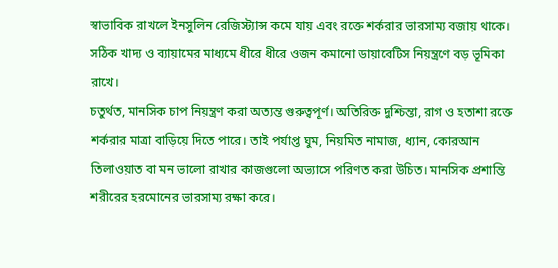স্বাভাবিক রাখলে ইনসুলিন রেজিস্ট্যান্স কমে যায় এবং রক্তে শর্করার ভারসাম্য বজায় থাকে। সঠিক খাদ্য ও ব্যায়ামের মাধ্যমে ধীরে ধীরে ওজন কমানো ডায়াবেটিস নিয়ন্ত্রণে বড় ভূমিকা রাখে।
চতুর্থত, মানসিক চাপ নিয়ন্ত্রণ করা অত্যন্ত গুরুত্বপূর্ণ। অতিরিক্ত দুশ্চিন্তা, রাগ ও হতাশা রক্তে শর্করার মাত্রা বাড়িয়ে দিতে পারে। তাই পর্যাপ্ত ঘুম, নিয়মিত নামাজ, ধ্যান, কোরআন তিলাওয়াত বা মন ভালো রাখার কাজগুলো অভ্যাসে পরিণত করা উচিত। মানসিক প্রশান্তি শরীরের হরমোনের ভারসাম্য রক্ষা করে।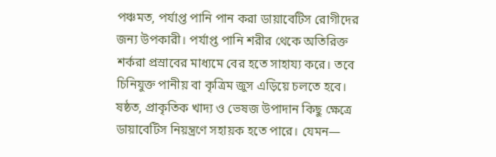পঞ্চমত, পর্যাপ্ত পানি পান করা ডায়াবেটিস রোগীদের জন্য উপকারী। পর্যাপ্ত পানি শরীর থেকে অতিরিক্ত শর্করা প্রস্রাবের মাধ্যমে বের হতে সাহায্য করে। তবে চিনিযুক্ত পানীয় বা কৃত্রিম জুস এড়িয়ে চলতে হবে।
ষষ্ঠত, প্রাকৃতিক খাদ্য ও ভেষজ উপাদান কিছু ক্ষেত্রে ডায়াবেটিস নিয়ন্ত্রণে সহায়ক হতে পারে। যেমন—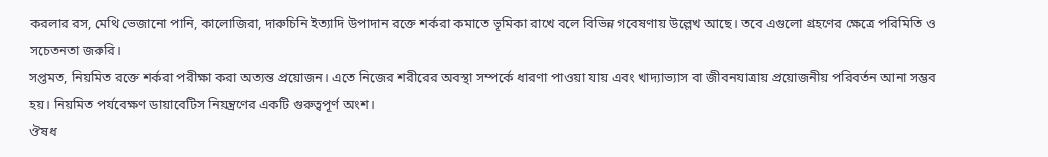করলার রস, মেথি ভেজানো পানি, কালোজিরা, দারুচিনি ইত্যাদি উপাদান রক্তে শর্করা কমাতে ভূমিকা রাখে বলে বিভিন্ন গবেষণায় উল্লেখ আছে। তবে এগুলো গ্রহণের ক্ষেত্রে পরিমিতি ও সচেতনতা জরুরি।
সপ্তমত, নিয়মিত রক্তে শর্করা পরীক্ষা করা অত্যন্ত প্রয়োজন। এতে নিজের শরীরের অবস্থা সম্পর্কে ধারণা পাওয়া যায় এবং খাদ্যাভ্যাস বা জীবনযাত্রায় প্রয়োজনীয় পরিবর্তন আনা সম্ভব হয়। নিয়মিত পর্যবেক্ষণ ডায়াবেটিস নিয়ন্ত্রণের একটি গুরুত্বপূর্ণ অংশ।
ঔষধ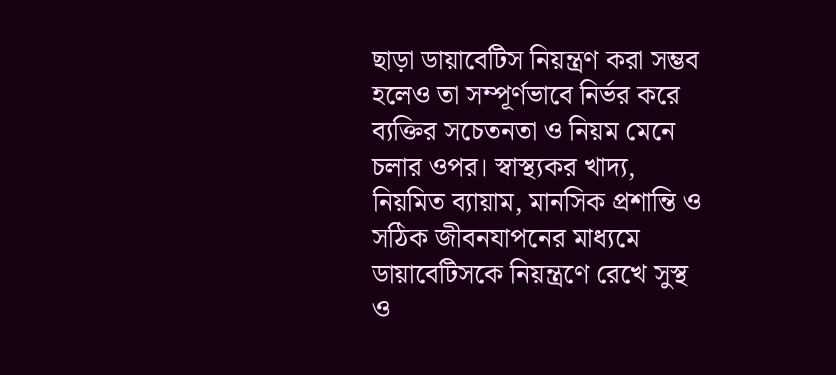ছাড়া ডায়াবেটিস নিয়ন্ত্রণ করা সম্ভব হলেও তা সম্পূর্ণভাবে নির্ভর করে ব্যক্তির সচেতনতা ও নিয়ম মেনে চলার ওপর। স্বাস্থ্যকর খাদ্য, নিয়মিত ব্যায়াম, মানসিক প্রশান্তি ও সঠিক জীবনযাপনের মাধ্যমে ডায়াবেটিসকে নিয়ন্ত্রণে রেখে সুস্থ ও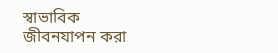স্বাভাবিক জীবনযাপন করা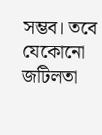সম্ভব। তবে যেকোনো জটিলতা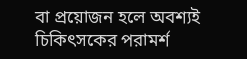বা প্রয়োজন হলে অবশ্যই চিকিৎসকের পরামর্শ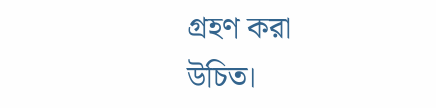গ্রহণ করা উচিত।